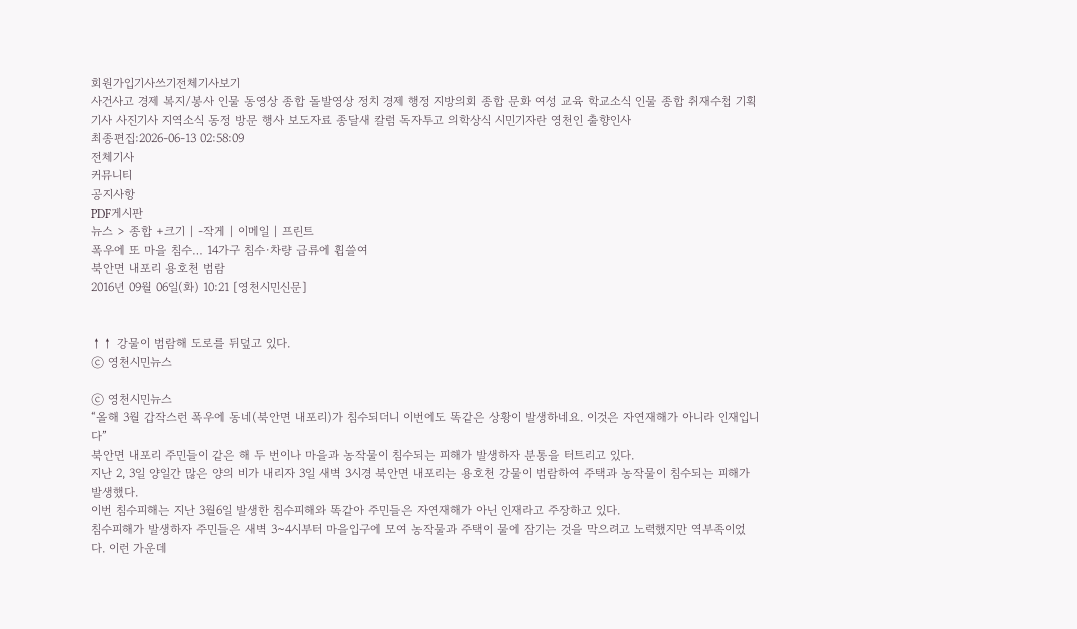회원가입기사쓰기전체기사보기
사건사고 경제 복지/봉사 인물 동영상 종합 돌발영상 정치 경제 행정 지방의회 종합 문화 여성 교육 학교소식 인물 종합 취재수첩 기획기사 사진기사 지역소식 동정 방문 행사 보도자료 종달새 칼럼 독자투고 의학상식 시민기자란 영천인 출향인사
최종편집:2026-06-13 02:58:09
전체기사
커뮤니티
공지사항
PDF게시판
뉴스 > 종합 +크기 | -작게 | 이메일 | 프린트
폭우에 또 마을 침수… 14가구 침수·차량 급류에 휩쓸여
북안면 내포리 용호천 범람
2016년 09월 06일(화) 10:21 [영천시민신문]


↑↑ 강물이 범람해 도로를 뒤덮고 있다.
ⓒ 영천시민뉴스

ⓒ 영천시민뉴스
“올해 3월 갑작스런 폭우에 동네(북안면 내포리)가 침수되더니 이번에도 똑같은 상황이 발생하네요. 이것은 자연재해가 아니라 인재입니다”
북안면 내포리 주민들이 같은 해 두 번이나 마을과 농작물이 침수되는 피해가 발생하자 분통을 터트리고 있다.
지난 2, 3일 양일간 많은 양의 비가 내리자 3일 새벽 3시경 북안면 내포리는 용호천 강물이 범람하여 주택과 농작물이 침수되는 피해가 발생했다.
이번 침수피해는 지난 3월6일 발생한 침수피해와 똑같아 주민들은 자연재해가 아닌 인재라고 주장하고 있다.
침수피해가 발생하자 주민들은 새벽 3~4시부터 마을입구에 모여 농작물과 주택이 물에 잠기는 것을 막으려고 노력했지만 역부족이었다. 이런 가운데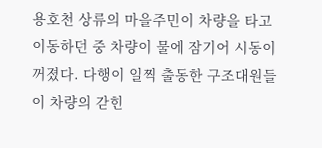용호천 상류의 마을주민이 차량을 타고 이동하던 중 차량이 물에 잠기어 시동이 꺼졌다. 다행이 일찍 출동한 구조대원들이 차량의 갇힌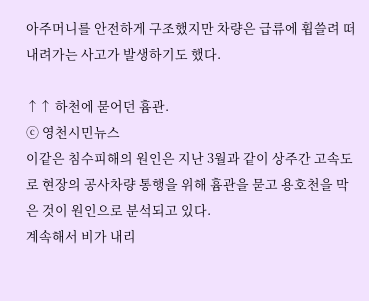아주머니를 안전하게 구조했지만 차량은 급류에 휩쓸려 떠내려가는 사고가 발생하기도 했다.

↑↑ 하천에 묻어던 흄관.
ⓒ 영천시민뉴스
이같은 침수피해의 원인은 지난 3월과 같이 상주간 고속도로 현장의 공사차량 통행을 위해 흄관을 묻고 용호천을 막은 것이 원인으로 분석되고 있다.
계속해서 비가 내리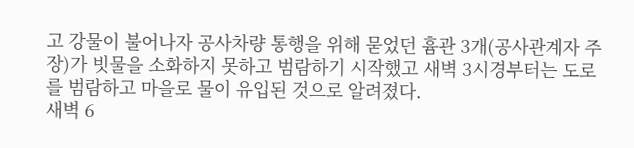고 강물이 불어나자 공사차량 통행을 위해 묻었던 흄관 3개(공사관계자 주장)가 빗물을 소화하지 못하고 범람하기 시작했고 새벽 3시경부터는 도로를 범람하고 마을로 물이 유입된 것으로 알려졌다.
새벽 6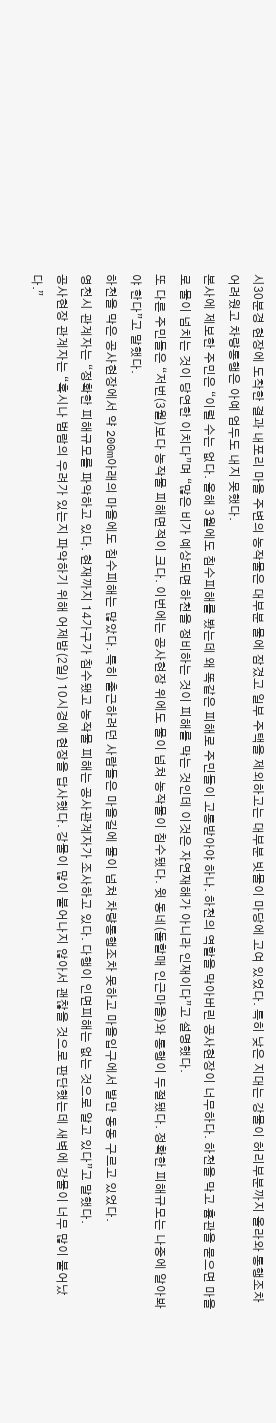시30분경 현장에 도착한 결과 내포리 마을 주변의 농작물은 대부분 물에 잠겼고 일부 주택을 제외하고는 대부분 빗물이 마당에 고여 있었다. 특히 낮은 지대는 강물이 허리부분까지 올라와 통행조차 어려웠고 차량통행은 아예 엄두도 내지 못했다.
본사에 제보한 주민은 “이럴 수는 없다. 올해 3월에도 침수피해를 봤는데 왜 똑같은 피해로 주민들이 고통받아야 하나. 하천의 역할을 막아버린 공사현장이 너무하다. 하천을 막고 흄관을 묻으면 마을로 물이 넘치는 것이 당연한 이치다”며 “많은 비가 예상되면 하천을 정비하는 것이 피해를 막는 것인데 이것은 자연재해가 아니라 인재이다”고 설명했다.
또 다른 주민들은 “저번(3월)보다 농작물 피해면적이 크다. 이번에는 공사현장 위에도 물이 넘쳐 농작물이 침수됐다. 윗 동네(돌할매 인근마을)와 통행이 두절됐다. 정확한 피해규모는 나중에 알아봐야 한다”고 말했다.
하천을 막은 공사현장에서 약 200m아래의 마을에도 침수피해는 많았다. 특히 출근하려던 사람들은 마을길에 물이 넘쳐 차량통행조차 못하고 마을입구에서 발만 동동 구르고 있었다.
영천시 관계자는 “정확한 피해규모를 파악하고 있다. 현재까지 14가구가 침수됐고 농작물 피해는 공사관계자가 조사하고 있다. 다행이 인면피해는 없는 것으로 알고 있다”고 말했다.
공사현장 관계자는 “혹시나 범람의 우려가 있는지 파악하기 위해 어제밤(2일) 10시경에 현장을 답사했다. 강물이 많이 불어나지 않아서 괜찮을 것으로 판단했는데 새벽에 강물이 너무 많이 불어났다.”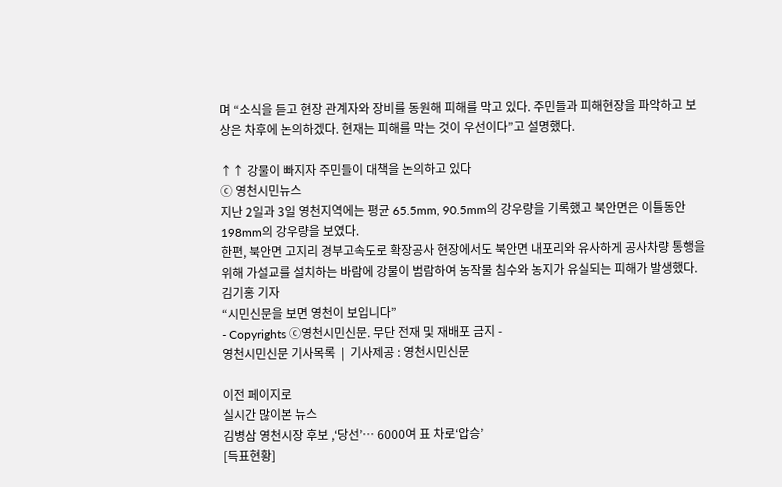며 “소식을 듣고 현장 관계자와 장비를 동원해 피해를 막고 있다. 주민들과 피해현장을 파악하고 보상은 차후에 논의하겠다. 현재는 피해를 막는 것이 우선이다”고 설명했다.

↑↑ 강물이 빠지자 주민들이 대책을 논의하고 있다
ⓒ 영천시민뉴스
지난 2일과 3일 영천지역에는 평균 65.5mm, 90.5mm의 강우량을 기록했고 북안면은 이틀동안 198mm의 강우량을 보였다.
한편, 북안면 고지리 경부고속도로 확장공사 현장에서도 북안면 내포리와 유사하게 공사차량 통행을 위해 가설교를 설치하는 바람에 강물이 범람하여 농작물 침수와 농지가 유실되는 피해가 발생했다.
김기홍 기자
“시민신문을 보면 영천이 보입니다”
- Copyrights ⓒ영천시민신문. 무단 전재 및 재배포 금지 -
영천시민신문 기사목록  |  기사제공 : 영천시민신문

이전 페이지로
실시간 많이본 뉴스
김병삼 영천시장 후보 ,‘당선’… 6000여 표 차로‘압승’
[득표현황]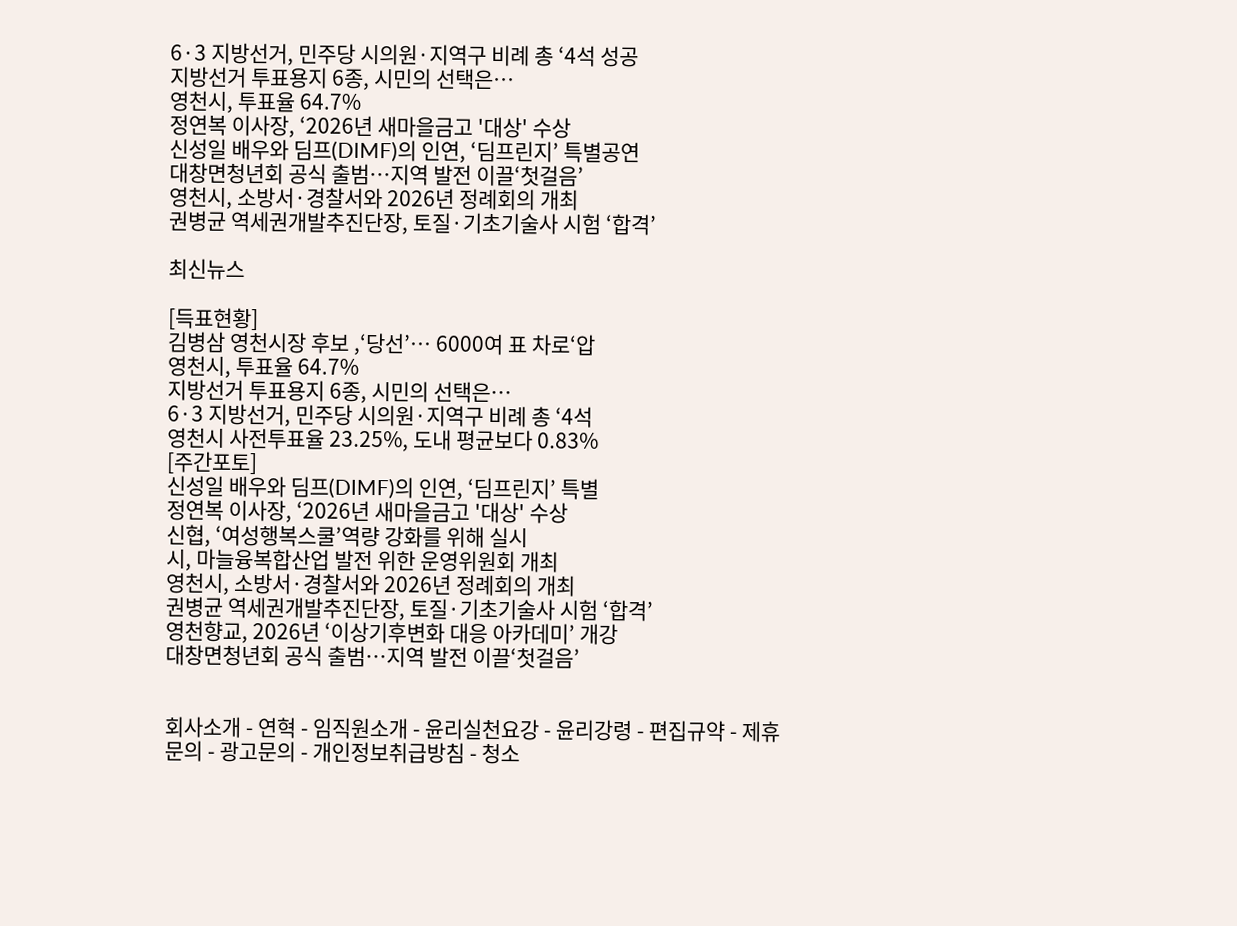6·3 지방선거, 민주당 시의원·지역구 비례 총 ‘4석 성공
지방선거 투표용지 6종, 시민의 선택은…
영천시, 투표율 64.7%
정연복 이사장, ‘2026년 새마을금고 '대상' 수상
신성일 배우와 딤프(DIMF)의 인연, ‘딤프린지’ 특별공연
대창면청년회 공식 출범…지역 발전 이끌‘첫걸음’
영천시, 소방서·경찰서와 2026년 정례회의 개최
권병균 역세권개발추진단장, 토질·기초기술사 시험 ‘합격’

최신뉴스

[득표현황]
김병삼 영천시장 후보 ,‘당선’… 6000여 표 차로‘압
영천시, 투표율 64.7%
지방선거 투표용지 6종, 시민의 선택은…
6·3 지방선거, 민주당 시의원·지역구 비례 총 ‘4석
영천시 사전투표율 23.25%, 도내 평균보다 0.83%
[주간포토]
신성일 배우와 딤프(DIMF)의 인연, ‘딤프린지’ 특별
정연복 이사장, ‘2026년 새마을금고 '대상' 수상
신협, ‘여성행복스쿨’역량 강화를 위해 실시
시, 마늘융복합산업 발전 위한 운영위원회 개최
영천시, 소방서·경찰서와 2026년 정례회의 개최
권병균 역세권개발추진단장, 토질·기초기술사 시험 ‘합격’
영천향교, 2026년 ‘이상기후변화 대응 아카데미’ 개강
대창면청년회 공식 출범…지역 발전 이끌‘첫걸음’


회사소개 - 연혁 - 임직원소개 - 윤리실천요강 - 윤리강령 - 편집규약 - 제휴문의 - 광고문의 - 개인정보취급방침 - 청소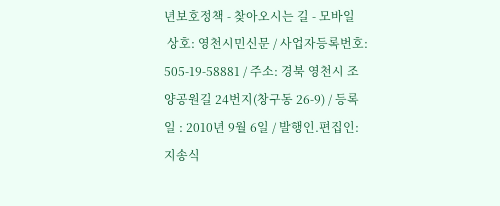년보호정책 - 찾아오시는 길 - 모바일
 상호: 영천시민신문 / 사업자등록번호: 505-19-58881 / 주소: 경북 영천시 조양공원길 24번지(창구동 26-9) / 등록일 : 2010년 9월 6일 / 발행인.편집인: 지송식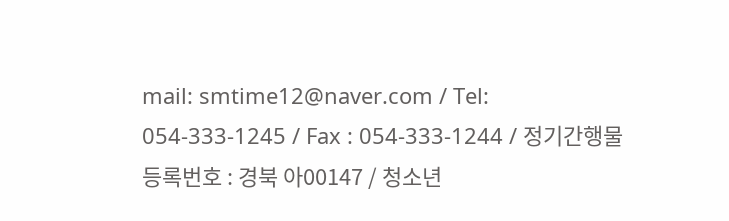mail: smtime12@naver.com / Tel: 054-333-1245 / Fax : 054-333-1244 / 정기간행물 등록번호 : 경북 아00147 / 청소년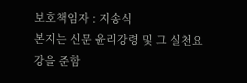보호책임자 : 지송식
본지는 신문 윤리강령 및 그 실천요강을 준함